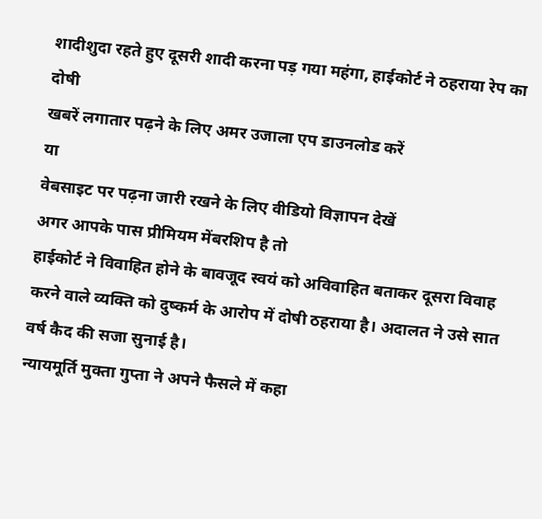शादीशुदा रहते हुए दूसरी शादी करना पड़ गया महंगा, हाईकोर्ट ने ठहराया रेप का दोषी
खबरें लगातार पढ़ने के लिए अमर उजाला एप डाउनलोड करें
या
वेबसाइट पर पढ़ना जारी रखने के लिए वीडियो विज्ञापन देखें
अगर आपके पास प्रीमियम मेंबरशिप है तो
हाईकोर्ट ने विवाहित होने के बावजूद स्वयं को अविवाहित बताकर दूसरा विवाह करने वाले व्यक्ति को दुष्कर्म के आरोप में दोषी ठहराया है। अदालत ने उसे सात वर्ष कैद की सजा सुनाई है।
न्यायमूर्ति मुक्ता गुप्ता ने अपने फैसले में कहा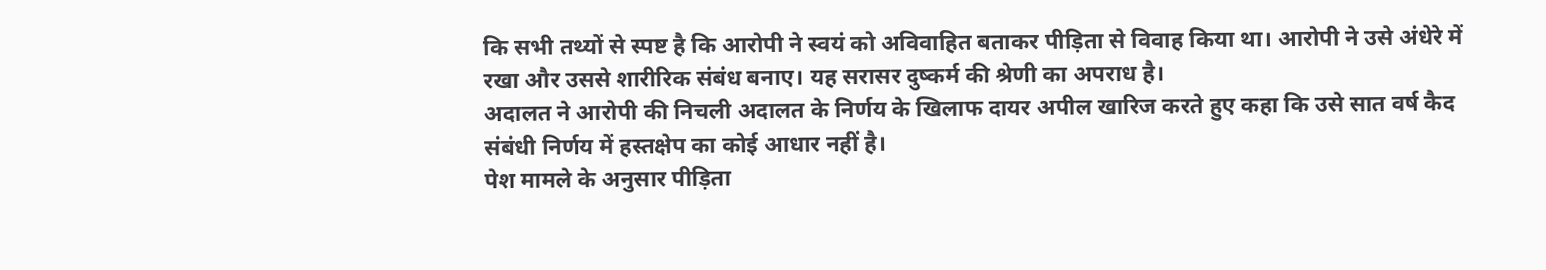कि सभी तथ्यों से स्पष्ट है कि आरोपी ने स्वयं को अविवाहित बताकर पीड़िता से विवाह किया था। आरोपी ने उसे अंधेरे में रखा और उससे शारीरिक संबंध बनाए। यह सरासर दुष्कर्म की श्रेणी का अपराध है।
अदालत ने आरोपी की निचली अदालत के निर्णय के खिलाफ दायर अपील खारिज करते हुए कहा कि उसे सात वर्ष कैद संबंधी निर्णय में हस्तक्षेप का कोई आधार नहीं है।
पेश मामले के अनुसार पीड़िता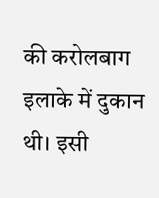की करोलबाग इलाके में दुकान थी। इसी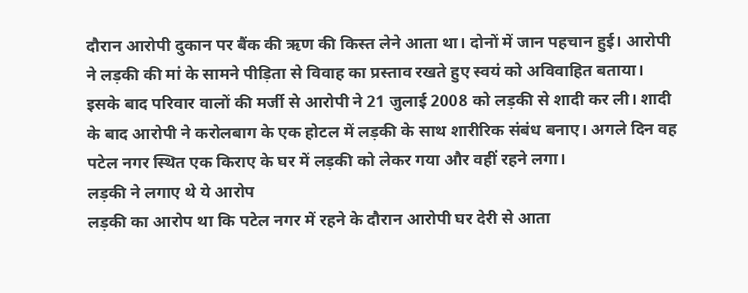दौरान आरोपी दुकान पर बैंक की ऋण की किस्त लेने आता था। दोनों में जान पहचान हुई। आरोपी ने लड़की की मां के सामने पीड़िता से विवाह का प्रस्ताव रखते हुए स्वयं को अविवाहित बताया।
इसके बाद परिवार वालों की मर्जी से आरोपी ने 21 जुलाई 2008 को लड़की से शादी कर ली। शादी के बाद आरोपी ने करोलबाग के एक होटल में लड़की के साथ शारीरिक संबंध बनाए। अगले दिन वह पटेल नगर स्थित एक किराए के घर में लड़की को लेकर गया और वहीं रहने लगा।
लड़की ने लगाए थे ये आरोप
लड़की का आरोप था कि पटेल नगर में रहने के दौरान आरोपी घर देरी से आता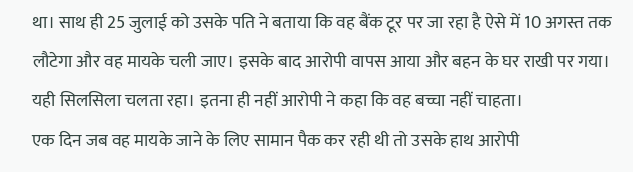था। साथ ही 25 जुलाई को उसके पति ने बताया कि वह बैंक टूर पर जा रहा है ऐसे में 10 अगस्त तक लौटेगा और वह मायके चली जाए। इसके बाद आरोपी वापस आया और बहन के घर राखी पर गया। यही सिलसिला चलता रहा। इतना ही नहीं आरोपी ने कहा कि वह बच्चा नहीं चाहता।
एक दिन जब वह मायके जाने के लिए सामान पैक कर रही थी तो उसके हाथ आरोपी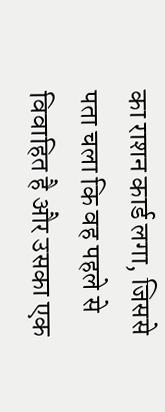का राशन कार्ड लगा, जिससे पता चला कि वह पहले से विवाहित है और उसका एक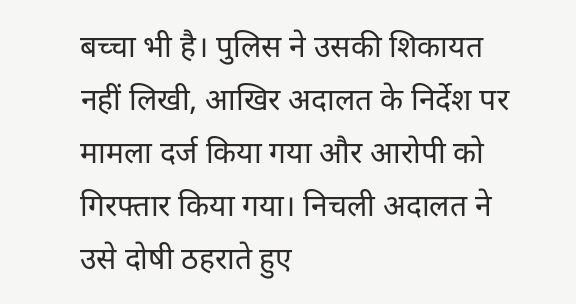बच्चा भी है। पुलिस ने उसकी शिकायत नहीं लिखी, आखिर अदालत के निर्देश पर मामला दर्ज किया गया और आरोपी को गिरफ्तार किया गया। निचली अदालत ने उसे दोषी ठहराते हुए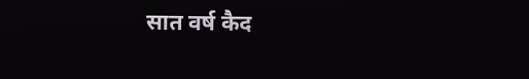सात वर्ष कैद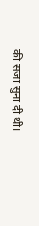की सजा सुना दी थी।